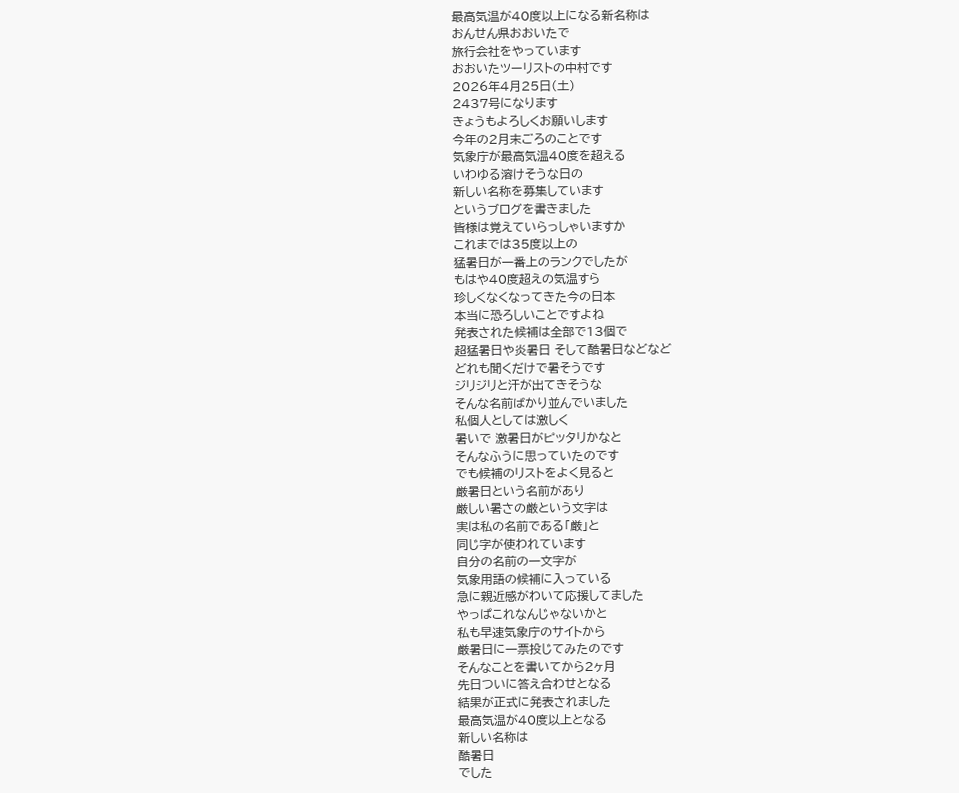最高気温が40度以上になる新名称は
おんせん県おおいたで
旅行会社をやっています
おおいたツーリストの中村です
2026年4月25日(土)
2437号になります
きょうもよろしくお願いします
今年の2月末ごろのことです
気象庁が最高気温40度を超える
いわゆる溶けそうな日の
新しい名称を募集しています
というブログを書きました
皆様は覚えていらっしゃいますか
これまでは35度以上の
猛暑日が一番上のランクでしたが
もはや40度超えの気温すら
珍しくなくなってきた今の日本
本当に恐ろしいことですよね
発表された候補は全部で13個で
超猛暑日や炎暑日 そして酷暑日などなど
どれも聞くだけで暑そうです
ジリジリと汗が出てきそうな
そんな名前ばかり並んでいました
私個人としては激しく
暑いで 激暑日がピッタリかなと
そんなふうに思っていたのです
でも候補のリストをよく見ると
厳暑日という名前があり
厳しい暑さの厳という文字は
実は私の名前である「厳」と
同じ字が使われています
自分の名前の一文字が
気象用語の候補に入っている
急に親近感がわいて応援してました
やっぱこれなんじゃないかと
私も早速気象庁のサイトから
厳暑日に一票投じてみたのです
そんなことを書いてから2ヶ月
先日ついに答え合わせとなる
結果が正式に発表されました
最高気温が40度以上となる
新しい名称は
酷暑日
でした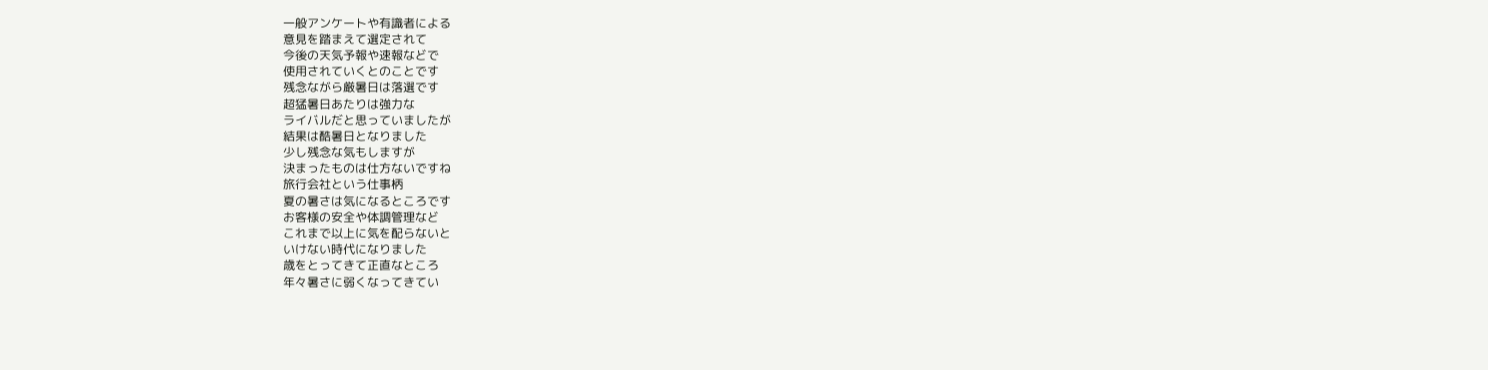一般アンケートや有識者による
意見を踏まえて選定されて
今後の天気予報や速報などで
使用されていくとのことです
残念ながら厳暑日は落選です
超猛暑日あたりは強力な
ライバルだと思っていましたが
結果は酷暑日となりました
少し残念な気もしますが
決まったものは仕方ないですね
旅行会社という仕事柄
夏の暑さは気になるところです
お客様の安全や体調管理など
これまで以上に気を配らないと
いけない時代になりました
歳をとってきて正直なところ
年々暑さに弱くなってきてい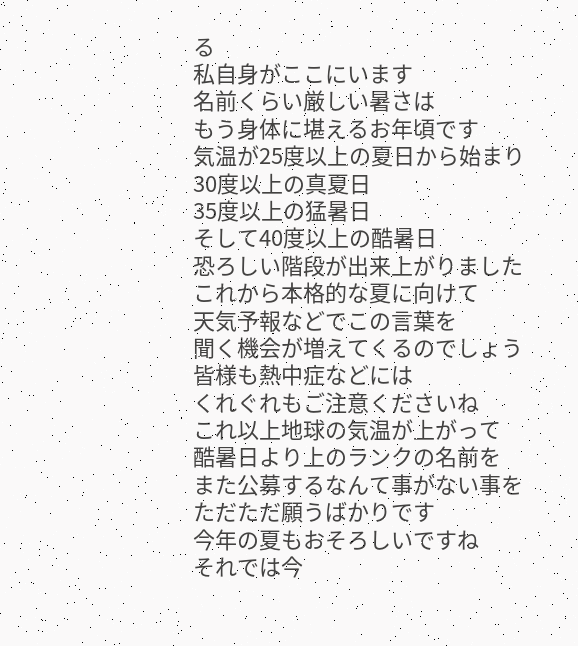る
私自身がここにいます
名前くらい厳しい暑さは
もう身体に堪えるお年頃です
気温が25度以上の夏日から始まり
30度以上の真夏日
35度以上の猛暑日
そして40度以上の酷暑日
恐ろしい階段が出来上がりました
これから本格的な夏に向けて
天気予報などでこの言葉を
聞く機会が増えてくるのでしょう
皆様も熱中症などには
くれぐれもご注意くださいね
これ以上地球の気温が上がって
酷暑日より上のランクの名前を
また公募するなんて事がない事を
ただただ願うばかりです
今年の夏もおそろしいですね
それでは今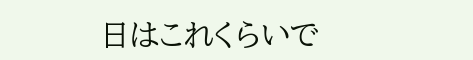日はこれくらいで